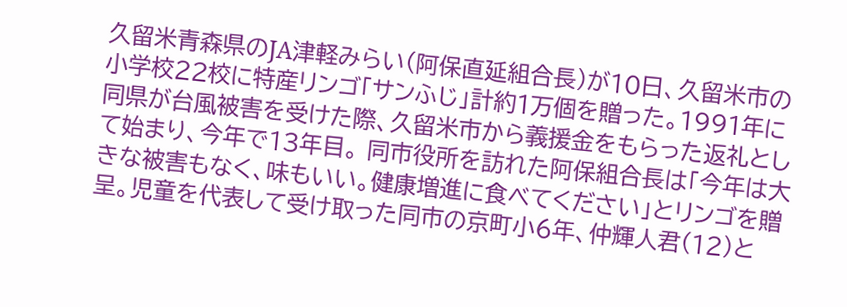久留米青森県のJA津軽みらい(阿保直延組合長)が10日、久留米市の小学校22校に特産リンゴ「サンふじ」計約1万個を贈った。1991年に同県が台風被害を受けた際、久留米市から義援金をもらった返礼として始まり、今年で13年目。 同市役所を訪れた阿保組合長は「今年は大きな被害もなく、味もいい。健康増進に食べてください」とリンゴを贈呈。児童を代表して受け取った同市の京町小6年、仲輝人君(12)と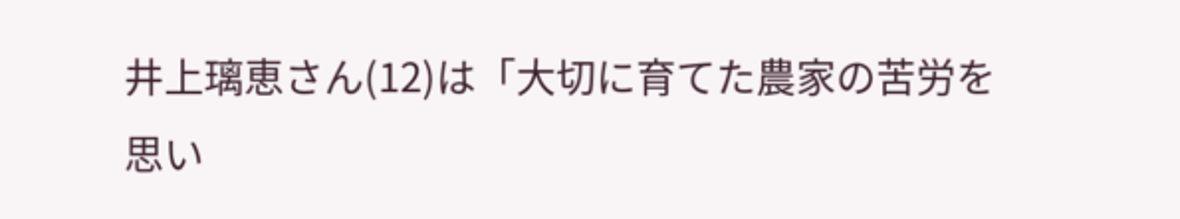井上璃恵さん(12)は「大切に育てた農家の苦労を思い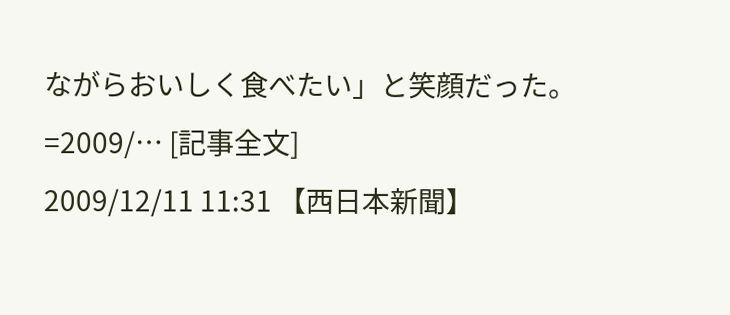ながらおいしく食べたい」と笑顔だった。=2009/… [記事全文]
2009/12/11 11:31 【西日本新聞】